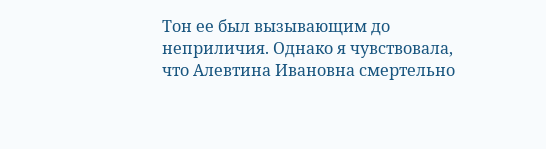Тон ее был вызывающим до неприличия. Однако я чувствовала, что Алевтина Ивановна смертельно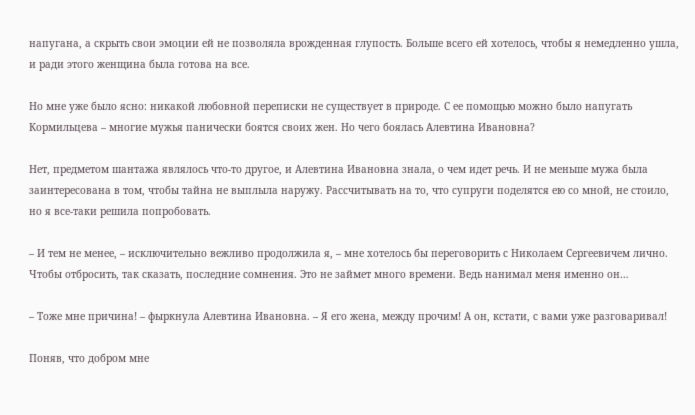напугана, а скрыть свои эмоции ей не позволяла врожденная глупость. Больше всего ей хотелось, чтобы я немедленно ушла, и ради этого женщина была готова на все.

Но мне уже было ясно: никакой любовной переписки не существует в природе. С ее помощью можно было напугать Кормильцева – многие мужья панически боятся своих жен. Но чего боялась Алевтина Ивановна?

Нет, предметом шантажа являлось что-то другое, и Алевтина Ивановна знала, о чем идет речь. И не меньше мужа была заинтересована в том, чтобы тайна не выплыла наружу. Рассчитывать на то, что супруги поделятся ею со мной, не стоило, но я все-таки решила попробовать.

– И тем не менее, – исключительно вежливо продолжила я, – мне хотелось бы переговорить с Николаем Сергеевичем лично. Чтобы отбросить, так сказать, последние сомнения. Это не займет много времени. Ведь нанимал меня именно он…

– Тоже мне причина! – фыркнула Алевтина Ивановна. – Я его жена, между прочим! А он, кстати, с вами уже разговаривал!

Поняв, что добром мне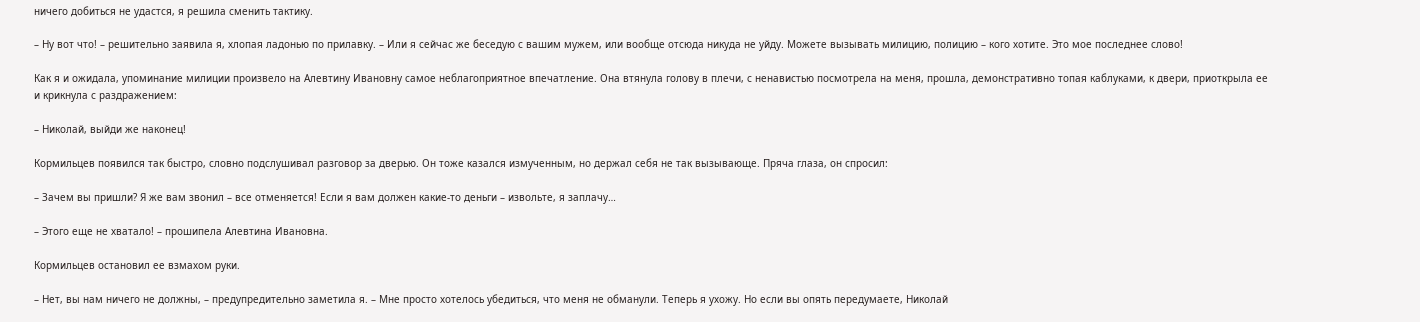ничего добиться не удастся, я решила сменить тактику.

– Ну вот что! – решительно заявила я, хлопая ладонью по прилавку. – Или я сейчас же беседую с вашим мужем, или вообще отсюда никуда не уйду. Можете вызывать милицию, полицию – кого хотите. Это мое последнее слово!

Как я и ожидала, упоминание милиции произвело на Алевтину Ивановну самое неблагоприятное впечатление. Она втянула голову в плечи, с ненавистью посмотрела на меня, прошла, демонстративно топая каблуками, к двери, приоткрыла ее и крикнула с раздражением:

– Николай, выйди же наконец!

Кормильцев появился так быстро, словно подслушивал разговор за дверью. Он тоже казался измученным, но держал себя не так вызывающе. Пряча глаза, он спросил:

– Зачем вы пришли? Я же вам звонил – все отменяется! Если я вам должен какие-то деньги – извольте, я заплачу…

– Этого еще не хватало! – прошипела Алевтина Ивановна.

Кормильцев остановил ее взмахом руки.

– Нет, вы нам ничего не должны, – предупредительно заметила я. – Мне просто хотелось убедиться, что меня не обманули. Теперь я ухожу. Но если вы опять передумаете, Николай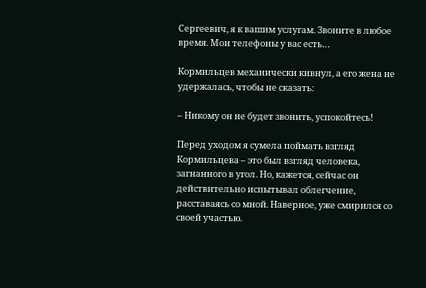Сергеевич, я к вашим услугам. Звоните в любое время. Мои телефоны у вас есть…

Кормильцев механически кивнул, а его жена не удержалась, чтобы не сказать:

– Никому он не будет звонить, успокойтесь!

Перед уходом я сумела поймать взгляд Кормильцева – это был взгляд человека, загнанного в угол. Но, кажется, сейчас он действительно испытывал облегчение, расставаясь со мной. Наверное, уже смирился со своей участью.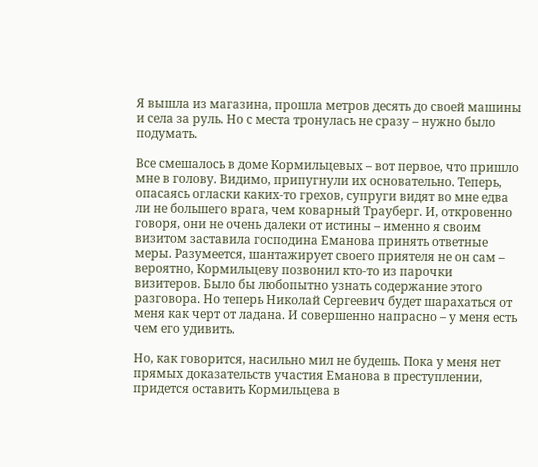Я вышла из магазина, прошла метров десять до своей машины и села за руль. Но с места тронулась не сразу – нужно было подумать.

Все смешалось в доме Кормильцевых – вот первое, что пришло мне в голову. Видимо, припугнули их основательно. Теперь, опасаясь огласки каких-то грехов, супруги видят во мне едва ли не большего врага, чем коварный Трауберг. И, откровенно говоря, они не очень далеки от истины – именно я своим визитом заставила господина Еманова принять ответные меры. Разумеется, шантажирует своего приятеля не он сам – вероятно, Кормильцеву позвонил кто-то из парочки визитеров. Было бы любопытно узнать содержание этого разговора. Но теперь Николай Сергеевич будет шарахаться от меня как черт от ладана. И совершенно напрасно – у меня есть чем его удивить.

Но, как говорится, насильно мил не будешь. Пока у меня нет прямых доказательств участия Еманова в преступлении, придется оставить Кормильцева в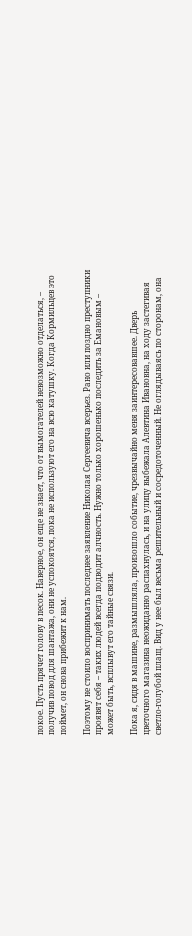покое. Пусть прячет голову в песок. Наверное, он еще не знает, что от вымогателей невозможно отделаться, – получив повод для шантажа, они не успокоятся, пока не используют его на всю катушку. Когда Кормильцев это поймет, он снова прибежит к нам.

Поэтому не стоило воспринимать последнее заявление Николая Сергеевича всерьез. Рано или поздно преступники проявят себя – таких людей всегда подводит алчность. Нужно только хорошенько последить за Емановым – может быть, всплывут его тайные связи.

Пока я, сидя в машине, размышляла, произошло событие, чрезвычайно меня заинтересовавшее. Дверь цветочного магазина неожиданно распахнулась, и на улицу выбежала Алевтина Ивановна, на ходу застегивая светло-голубой плащ. Вид у нее был весьма решительный и сосредоточенный. Не оглядываясь по сторонам, она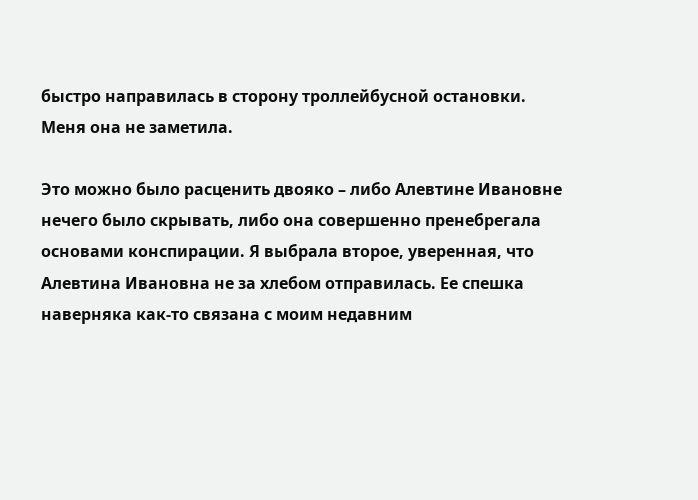быстро направилась в сторону троллейбусной остановки. Меня она не заметила.

Это можно было расценить двояко – либо Алевтине Ивановне нечего было скрывать, либо она совершенно пренебрегала основами конспирации. Я выбрала второе, уверенная, что Алевтина Ивановна не за хлебом отправилась. Ее спешка наверняка как-то связана с моим недавним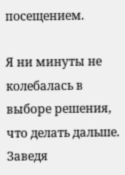посещением.

Я ни минуты не колебалась в выборе решения, что делать дальше. Заведя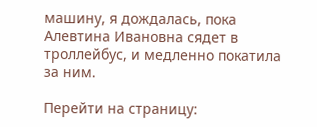машину, я дождалась, пока Алевтина Ивановна сядет в троллейбус, и медленно покатила за ним.

Перейти на страницу: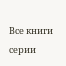Все книги серии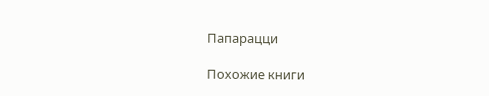Папарацци

Похожие книги